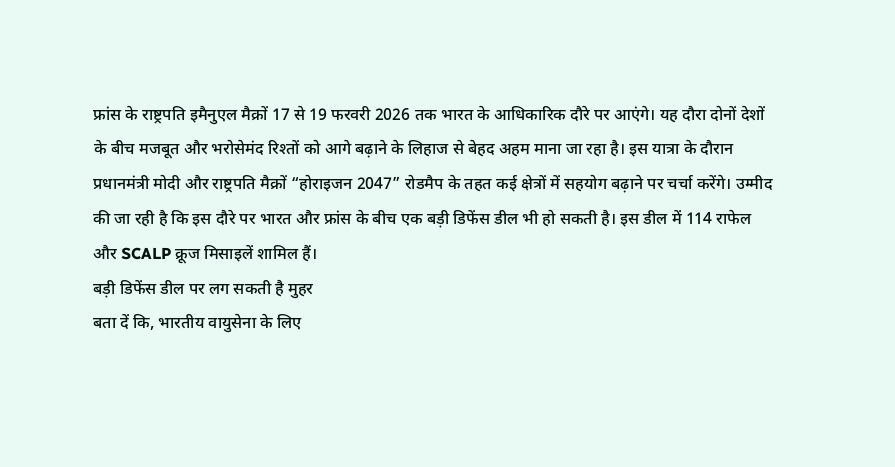फ्रांस के राष्ट्रपति इमैनुएल मैक्रों 17 से 19 फरवरी 2026 तक भारत के आधिकारिक दौरे पर आएंगे। यह दौरा दोनों देशों के बीच मजबूत और भरोसेमंद रिश्तों को आगे बढ़ाने के लिहाज से बेहद अहम माना जा रहा है। इस यात्रा के दौरान प्रधानमंत्री मोदी और राष्ट्रपति मैक्रों “होराइजन 2047” रोडमैप के तहत कई क्षेत्रों में सहयोग बढ़ाने पर चर्चा करेंगे। उम्मीद की जा रही है कि इस दौरे पर भारत और फ्रांस के बीच एक बड़ी डिफेंस डील भी हो सकती है। इस डील में 114 राफेल और SCALP क्रूज मिसाइलें शामिल हैं।
बड़ी डिफेंस डील पर लग सकती है मुहर
बता दें कि, भारतीय वायुसेना के लिए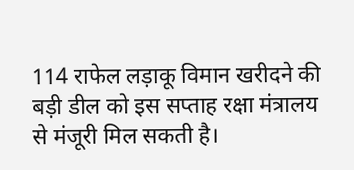114 राफेल लड़ाकू विमान खरीदने की बड़ी डील को इस सप्ताह रक्षा मंत्रालय से मंजूरी मिल सकती है।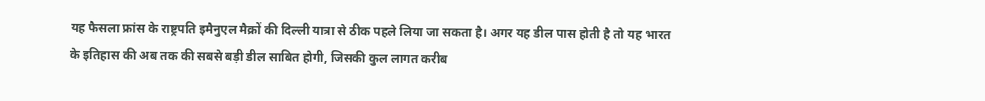यह फैसला फ्रांस के राष्ट्रपति इमैनुएल मैक्रों की दिल्ली यात्रा से ठीक पहले लिया जा सकता है। अगर यह डील पास होती है तो यह भारत के इतिहास की अब तक की सबसे बड़ी डील साबित होगी, जिसकी कुल लागत करीब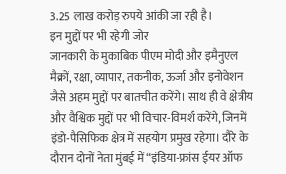3.25 लाख करोड़ रुपये आंकी जा रही है।
इन मुद्दों पर भी रहेगी जोर
जानकारी के मुकाबिक पीएम मोदी और इमैनुएल मैक्रों, रक्षा, व्यापार, तकनीक, ऊर्जा और इनोवेशन जैसे अहम मुद्दों पर बातचीत करेंगे। साथ ही वे क्षेत्रीय और वैश्विक मुद्दों पर भी विचार-विमर्श करेंगे, जिनमें इंडो-पैसिफिक क्षेत्र में सहयोग प्रमुख रहेगा। दौरे के दौरान दोनों नेता मुंबई में “इंडिया-फ्रांस ईयर ऑफ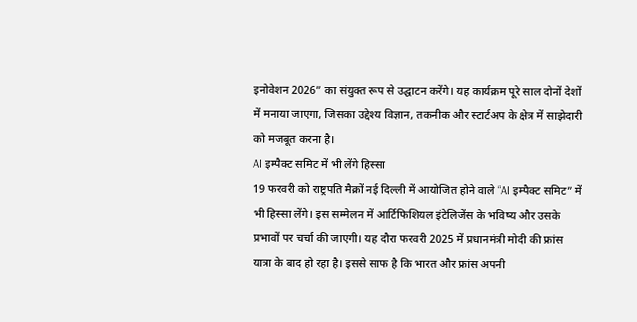इनोवेशन 2026” का संयुक्त रूप से उद्घाटन करेंगे। यह कार्यक्रम पूरे साल दोनों देशों में मनाया जाएगा, जिसका उद्देश्य विज्ञान, तकनीक और स्टार्टअप के क्षेत्र में साझेदारी को मजबूत करना है।
AI इम्पैक्ट समिट में भी लेंगे हिस्सा
19 फरवरी को राष्ट्रपति मैक्रों नई दिल्ली में आयोजित होने वाले “AI इम्पैक्ट समिट” में भी हिस्सा लेंगे। इस सम्मेलन में आर्टिफिशियल इंटेलिजेंस के भविष्य और उसके प्रभावों पर चर्चा की जाएगी। यह दौरा फरवरी 2025 में प्रधानमंत्री मोदी की फ्रांस यात्रा के बाद हो रहा है। इससे साफ है कि भारत और फ्रांस अपनी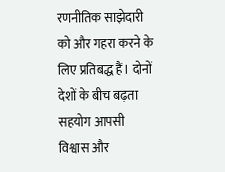रणनीतिक साझेदारी को और गहरा करने के लिए प्रतिबद्ध हैं। दोनों देशों के बीच बढ़ता सहयोग आपसी विश्वास और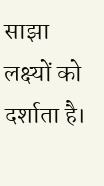साझा लक्ष्यों को दर्शाता है।